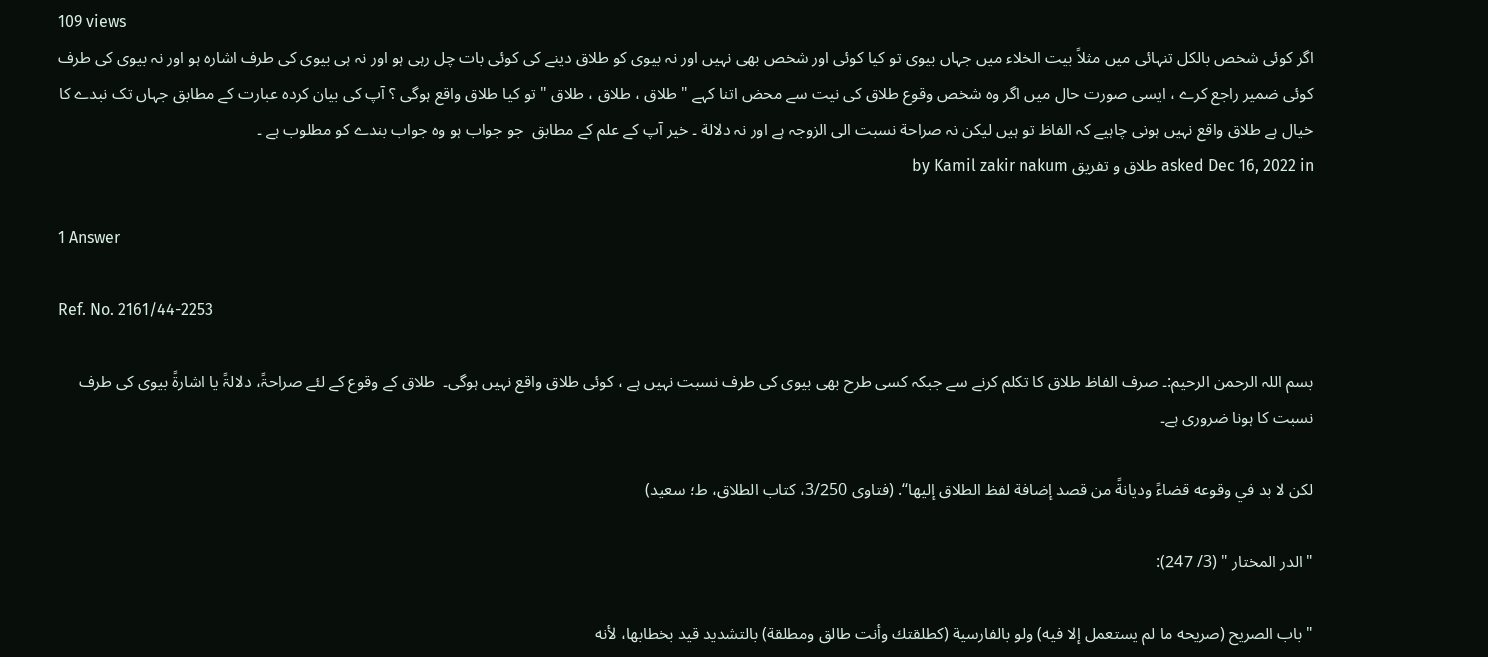109 views
اگر کوئی شخص بالکل تنہائی میں مثلاً بیت الخلاء میں جہاں بیوی تو کیا کوئی اور شخص بھی نہیں اور نہ بیوی کو طلاق دینے کی کوئی بات چل رہی ہو اور نہ ہی بیوی کی طرف اشارہ ہو اور نہ بیوی کی طرف کوئی ضمیر راجع کرے ، ایسی صورت حال میں اگر وہ شخص وقوع طلاق کی نیت سے محض اتنا کہے " طلاق ، طلاق ، طلاق " تو کیا طلاق واقع ہوگی ؟ آپ کی بیان کردہ عبارت کے مطابق جہاں تک نبدے کا خیال ہے طلاق واقع نہیں ہونی چاہیے کہ الفاظ تو ہیں لیکن نہ صراحة نسبت الی الزوجہ ہے اور نہ دلالة ۔ خیر آپ کے علم کے مطابق  جو جواب ہو وہ جواب بندے کو مطلوب ہے ۔
asked Dec 16, 2022 in طلاق و تفریق by Kamil zakir nakum

1 Answer

Ref. No. 2161/44-2253

بسم اللہ الرحمن الرحیم:۔ صرف الفاظ طلاق کا تکلم کرنے سے جبکہ کسی طرح بھی بیوی کی طرف نسبت نہیں ہے ، کوئی طلاق واقع نہیں ہوگی۔  طلاق کے وقوع کے لئے صراحۃً، دلالۃً یا اشارۃً بیوی کی طرف  نسبت کا ہونا ضروری ہے۔

لكن لا بد في وقوعه قضاءً وديانةً من قصد إضافة لفظ الطلاق إليها‘‘. (فتاوی 3/250، کتاب الطلاق، ط؛ سعید)

"الدر المختار " (3/ 247):

"باب الصريح (صريحه ما لم يستعمل إلا فيه) ولو بالفارسية (كطلقتك وأنت طالق ومطلقة) بالتشديد قيد بخطابها، لأنه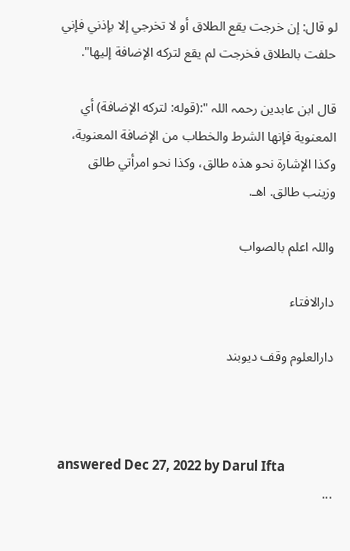لو قال: إن خرجت يقع الطلاق أو لا تخرجي إلا بإذني فإني حلفت بالطلاق فخرجت لم يقع لتركه الإضافة إليها".

قال ابن عابدین رحمہ اللہ ":(قوله: لتركه الإضافة) أي المعنوية فإنها الشرط والخطاب من الإضافة المعنوية، وكذا الإشارة نحو هذه طالق، وكذا نحو امرأتي طالق وزينب طالق. اهـ.

واللہ اعلم بالصواب

دارالافتاء

دارالعلوم وقف دیوبند



answered Dec 27, 2022 by Darul Ifta
...